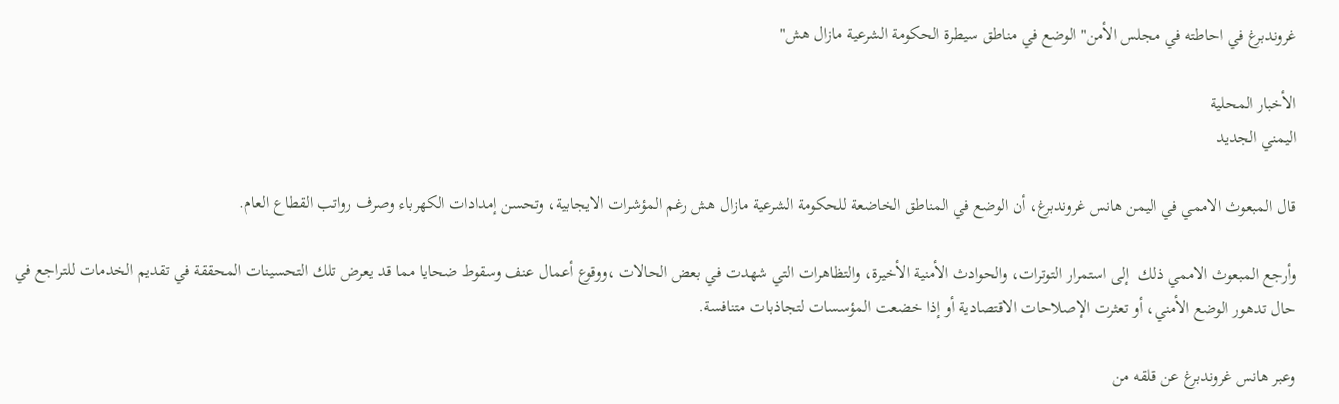غروندبرغ في احاطته في مجلس الأمن" الوضع في مناطق سيطرة الحكومة الشرعية مازال هش"

الأخبار المحلية
اليمني الجديد

قال المبعوث الاممي في اليمن هانس غروندبرغ، أن الوضع في المناطق الخاضعة للحكومة الشرعية مازال هش رغم المؤشرات الايجابية، وتحسن إمدادات الكهرباء وصرف رواتب القطاع العام.

وأرجع المبعوث الاممي ذلك  إلى استمرار التوترات، والحوادث الأمنية الأخيرة، والتظاهرات التي شهدت في بعض الحالات ،ووقوع أعمال عنف وسقوط ضحايا مما قد يعرض تلك التحسينات المحققة في تقديم الخدمات للتراجع في حال تدهور الوضع الأمني، أو تعثرت الإصلاحات الاقتصادية أو إذا خضعت المؤسسات لتجاذبات متنافسة.

وعبر هانس غروندبرغ عن قلقه من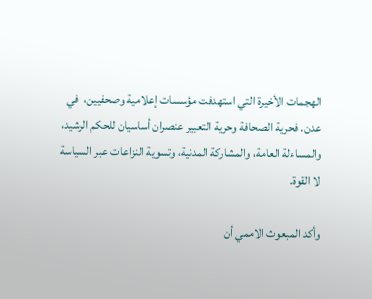الهجمات الأخيرة التي استهدفت مؤسسات إعلامية وصحفيين،  في عدن. فحرية الصحافة وحرية التعبير عنصران أساسيان للحكم الرشيد، والمساءلة العامة، والمشاركة المدنية، وتسوية النزاعات عبر السياسة لا القوة.

وأكد المبعوث الاممي أن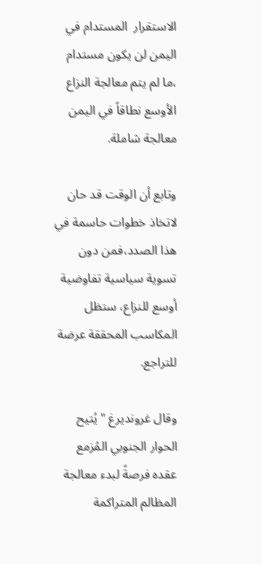الاستقرار  المستدام في اليمن لن يكون مستدام ،ما لم يتم معالجة النزاع الأوسع نطاقاً في اليمن معالجة شاملة.

وتابع أن الوقت قد حان لاتخاذ خطوات حاسمة في هذا الصدد،فمن دون تسوية سياسية تفاوضية أوسع للنزاع، ستظل المكاسب المحققة عرضة للتراجع.

وقال غرونديرغ " يُتيح الحوار الجنوبي المُزمع عقده فرصةً لبدء معالجة المظالم المتراكمة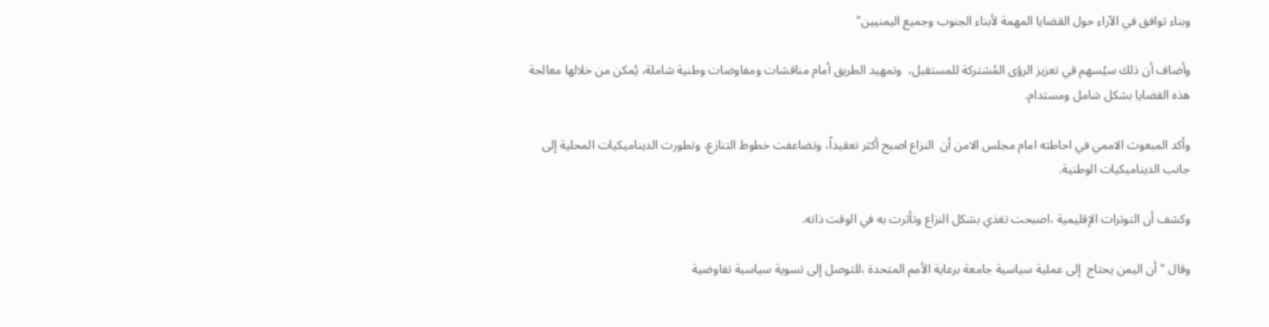وبناء توافق في الآراء حول القضايا المهمة لأبناء الجنوب وجميع اليمنيين"

وأضاف أن ذلك سيُسهم قي تعزيز الرؤى المُشتركة للمستقبل،  وتمهيد الطريق أمام مناقشات ومفاوضات وطنية شاملة، يُمكن من خلالها معالجة هذه القضايا بشكل شامل ومستدام.

وأكد المبعوث الاممي في احاطته امام مجلس الامن أن  النزاع اصبح أكثر تعقيداً، وتضاعفت خطوط التنازع، وتطورت الديناميكيات المحلية إلى جانب الديناميكيات الوطنية.

وكشف أن التوترات الإقليمية ،اصبحت تغذي بشكل النزاع وتأثرت به في الوقت ذاته.

وقال "أن اليمن يحتاج  إلى عملية سياسية جامعة برعاية الأمم المتحدة ،للتوصل إلى تسوية سياسية تفاوضية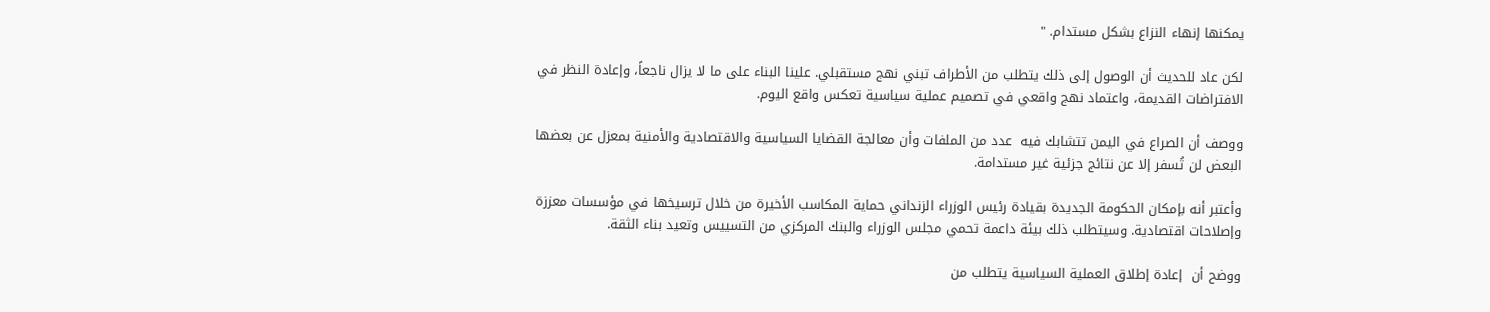يمكنها إنهاء النزاع بشكل مستدام. "

لكن عاد للحديث أن الوصول إلى ذلك يتطلب من الأطراف تبني نهج مستقبلي. علينا البناء على ما لا يزال ناجعاً، وإعادة النظر في الافتراضات القديمة، واعتماد نهج واقعي في تصميم عملية سياسية تعكس واقع اليوم.

ووصف أن الصراع في اليمن تتشابك فيه  عدد من الملفات وأن معالجة القضايا السياسية والاقتصادية والأمنية بمعزل عن بعضها البعض لن تُسفر إلا عن نتائج جزئية غير مستدامة.

وأعتبر أنه بإمكان الحكومة الجديدة بقيادة رئيس الوزراء الزنداني حماية المكاسب الأخيرة من خلال ترسيخها في مؤسسات معززة وإصلاحات اقتصادية. وسيتطلب ذلك بيئة داعمة تحمي مجلس الوزراء والبنك المركزي من التسييس وتعيد بناء الثقة.

ووضح أن  إعادة إطلاق العملية السياسية يتطلب من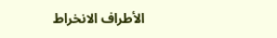الأطراف الانخراط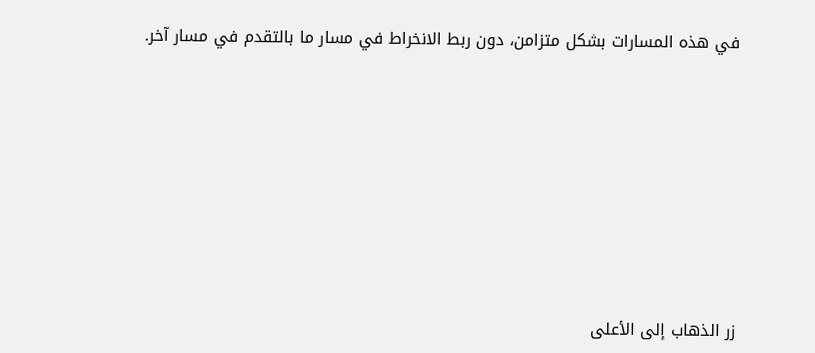في هذه المسارات بشكل متزامن، دون ربط الانخراط في مسار ما بالتقدم في مسار آخر.











زر الذهاب إلى الأعلى